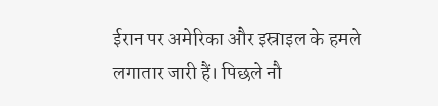ईरान पर अमेरिका और इस्राइल के हमले लगातार जारी हैं। पिछले नौ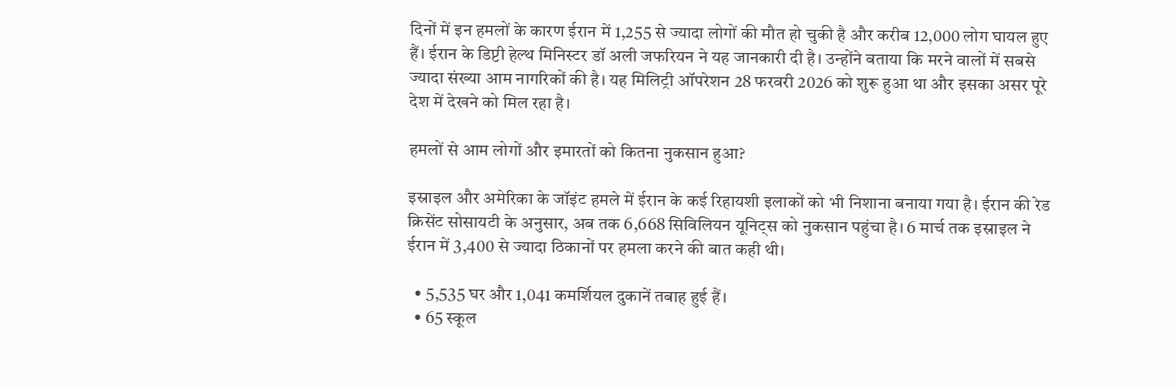दिनों में इन हमलों के कारण ईरान में 1,255 से ज्यादा लोगों की मौत हो चुकी है और करीब 12,000 लोग घायल हुए हैं। ईरान के डिप्टी हेल्थ मिनिस्टर डॉ अली जफरियन ने यह जानकारी दी है। उन्होंने बताया कि मरने वालों में सबसे ज्यादा संख्या आम नागरिकों की है। यह मिलिट्री ऑपरेशन 28 फरवरी 2026 को शुरू हुआ था और इसका असर पूरे देश में देखने को मिल रहा है।

हमलों से आम लोगों और इमारतों को कितना नुकसान हुआ?

इस्राइल और अमेरिका के जॉइंट हमले में ईरान के कई रिहायशी इलाकों को भी निशाना बनाया गया है। ईरान की रेड क्रिसेंट सोसायटी के अनुसार, अब तक 6,668 सिविलियन यूनिट्स को नुकसान पहुंचा है। 6 मार्च तक इस्राइल ने ईरान में 3,400 से ज्यादा ठिकानों पर हमला करने की बात कही थी।

  • 5,535 घर और 1,041 कमर्शियल दुकानें तबाह हुई हैं।
  • 65 स्कूल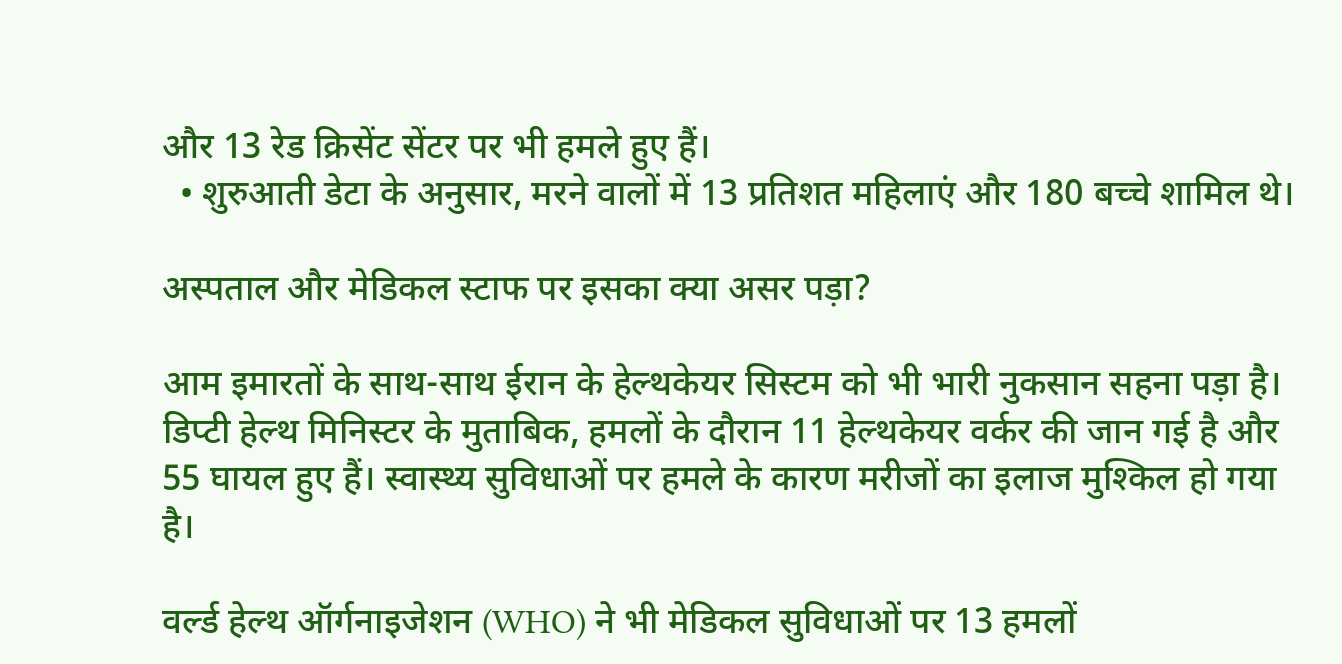और 13 रेड क्रिसेंट सेंटर पर भी हमले हुए हैं।
  • शुरुआती डेटा के अनुसार, मरने वालों में 13 प्रतिशत महिलाएं और 180 बच्चे शामिल थे।

अस्पताल और मेडिकल स्टाफ पर इसका क्या असर पड़ा?

आम इमारतों के साथ-साथ ईरान के हेल्थकेयर सिस्टम को भी भारी नुकसान सहना पड़ा है। डिप्टी हेल्थ मिनिस्टर के मुताबिक, हमलों के दौरान 11 हेल्थकेयर वर्कर की जान गई है और 55 घायल हुए हैं। स्वास्थ्य सुविधाओं पर हमले के कारण मरीजों का इलाज मुश्किल हो गया है।

वर्ल्ड हेल्थ ऑर्गनाइजेशन (WHO) ने भी मेडिकल सुविधाओं पर 13 हमलों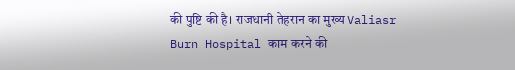की पुष्टि की है। राजधानी तेहरान का मुख्य Valiasr Burn Hospital काम करने की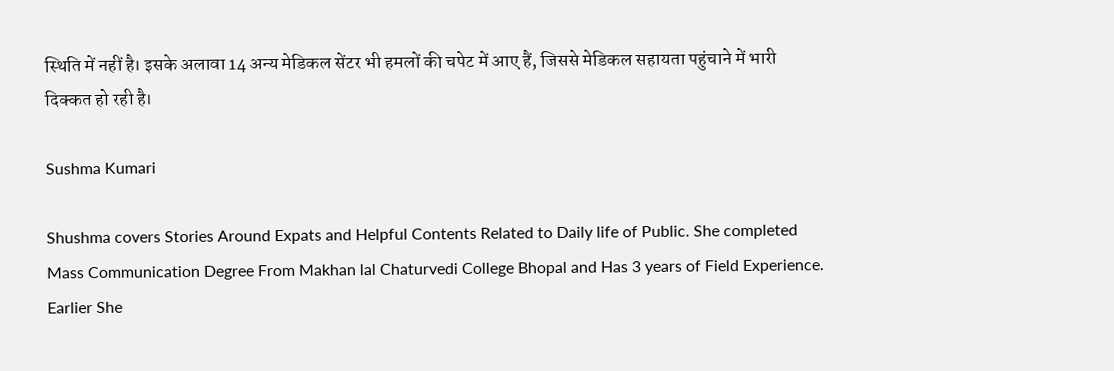स्थिति में नहीं है। इसके अलावा 14 अन्य मेडिकल सेंटर भी हमलों की चपेट में आए हैं, जिससे मेडिकल सहायता पहुंचाने में भारी दिक्कत हो रही है।

Sushma Kumari

Shushma covers Stories Around Expats and Helpful Contents Related to Daily life of Public. She completed Mass Communication Degree From Makhan lal Chaturvedi College Bhopal and Has 3 years of Field Experience. Earlier She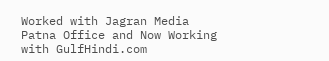Worked with Jagran Media Patna Office and Now Working with GulfHindi.com